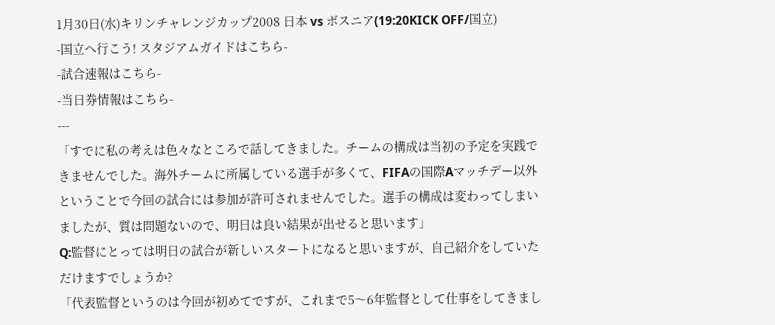1月30日(水)キリンチャレンジカップ2008 日本 vs ボスニア(19:20KICK OFF/国立)
-国立へ行こう! スタジアムガイドはこちら-
-試合速報はこちら-
-当日券情報はこちら-
---
「すでに私の考えは色々なところで話してきました。チームの構成は当初の予定を実践できませんでした。海外チームに所属している選手が多くて、FIFAの国際Aマッチデー以外ということで今回の試合には参加が許可されませんでした。選手の構成は変わってしまいましたが、質は問題ないので、明日は良い結果が出せると思います」
Q:監督にとっては明日の試合が新しいスタートになると思いますが、自己紹介をしていただけますでしょうか?
「代表監督というのは今回が初めてですが、これまで5〜6年監督として仕事をしてきまし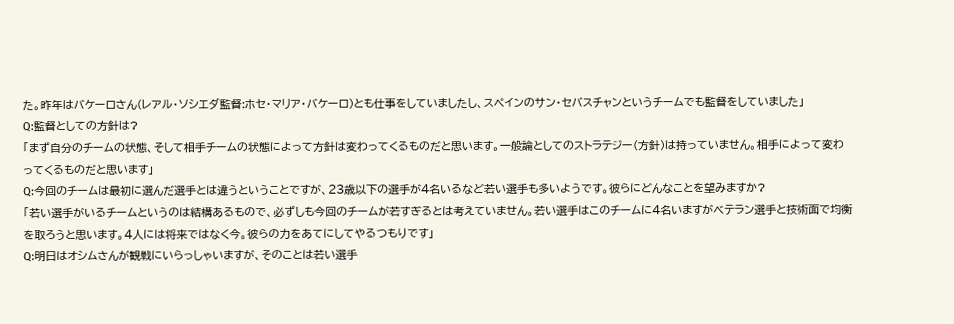た。昨年はバケーロさん(レアル・ソシエダ監督:ホセ・マリア・バケーロ)とも仕事をしていましたし、スペインのサン・セバスチャンというチームでも監督をしていました」
Q:監督としての方針は?
「まず自分のチームの状態、そして相手チームの状態によって方針は変わってくるものだと思います。一般論としてのストラテジー(方針)は持っていません。相手によって変わってくるものだと思います」
Q:今回のチームは最初に選んだ選手とは違うということですが、23歳以下の選手が4名いるなど若い選手も多いようです。彼らにどんなことを望みますか?
「若い選手がいるチームというのは結構あるもので、必ずしも今回のチームが若すぎるとは考えていません。若い選手はこのチームに4名いますがベテラン選手と技術面で均衡を取ろうと思います。4人には将来ではなく今。彼らの力をあてにしてやるつもりです」
Q:明日はオシムさんが観戦にいらっしゃいますが、そのことは若い選手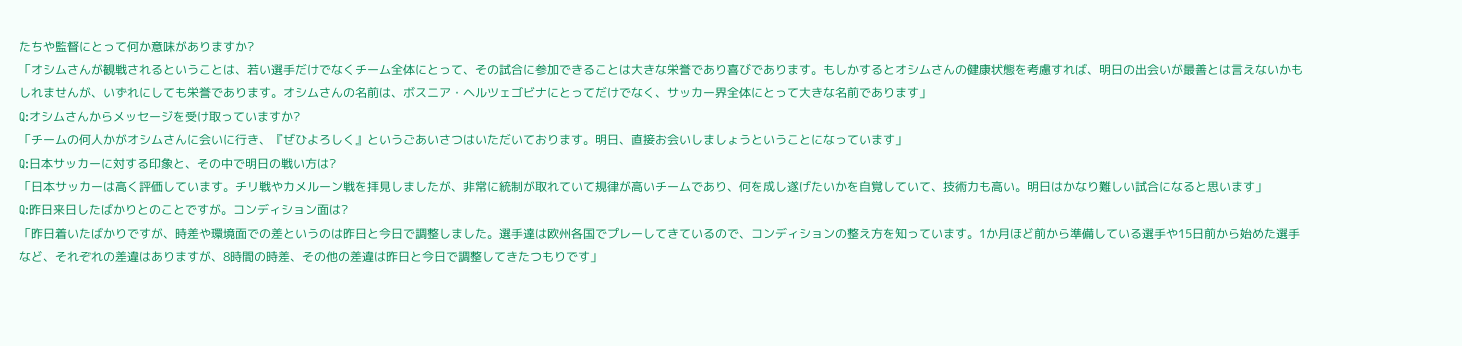たちや監督にとって何か意味がありますか?
「オシムさんが観戦されるということは、若い選手だけでなくチーム全体にとって、その試合に参加できることは大きな栄誉であり喜びであります。もしかするとオシムさんの健康状態を考慮すれば、明日の出会いが最善とは言えないかもしれませんが、いずれにしても栄誉であります。オシムさんの名前は、ボスニア・ヘルツェゴビナにとってだけでなく、サッカー界全体にとって大きな名前であります」
Q:オシムさんからメッセージを受け取っていますか?
「チームの何人かがオシムさんに会いに行き、『ぜひよろしく』というごあいさつはいただいております。明日、直接お会いしましょうということになっています」
Q:日本サッカーに対する印象と、その中で明日の戦い方は?
「日本サッカーは高く評価しています。チリ戦やカメルーン戦を拝見しましたが、非常に統制が取れていて規律が高いチームであり、何を成し遂げたいかを自覚していて、技術力も高い。明日はかなり難しい試合になると思います」
Q:昨日来日したばかりとのことですが。コンディション面は?
「昨日着いたばかりですが、時差や環境面での差というのは昨日と今日で調整しました。選手達は欧州各国でプレーしてきているので、コンディションの整え方を知っています。1か月ほど前から準備している選手や15日前から始めた選手など、それぞれの差違はありますが、8時間の時差、その他の差違は昨日と今日で調整してきたつもりです」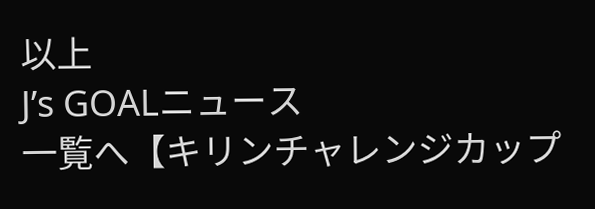以上
J’s GOALニュース
一覧へ【キリンチャレンジカップ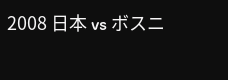2008 日本 vs ボスニ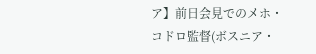ア】前日会見でのメホ・コドロ監督(ボスニア・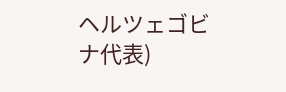ヘルツェゴビナ代表)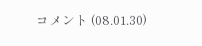コメント (08.01.30)